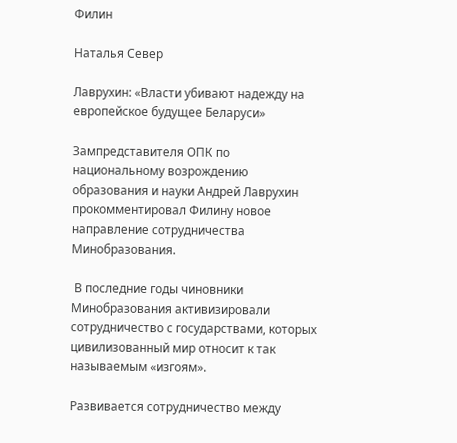Филин

Наталья Север

Лаврухин: «Власти убивают надежду на европейское будущее Беларуси»

Зампредставителя ОПК по национальному возрождению образования и науки Андрей Лаврухин прокомментировал Филину новое направление сотрудничества Минобразования.

 В последние годы чиновники Минобразования активизировали сотрудничество с государствами, которых цивилизованный мир относит к так называемым «изгоям».

Развивается сотрудничество между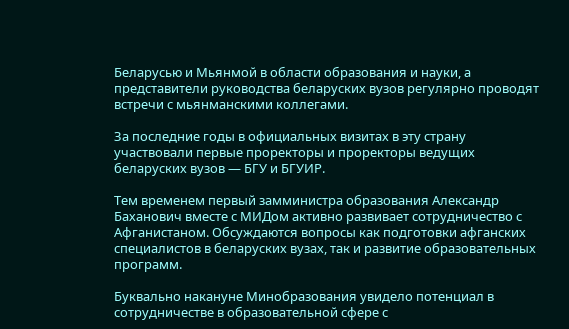Беларусью и Мьянмой в области образования и науки, а представители руководства беларуских вузов регулярно проводят встречи с мьянманскими коллегами.

За последние годы в официальных визитах в эту страну участвовали первые проректоры и проректоры ведущих беларуских вузов — БГУ и БГУИР.

Тем временем первый замминистра образования Александр Баханович вместе с МИДом активно развивает сотрудничество с Афганистаном. Обсуждаются вопросы как подготовки афганских специалистов в беларуских вузах, так и развитие образовательных программ.

Буквально накануне Минобразования увидело потенциал в сотрудничестве в образовательной сфере с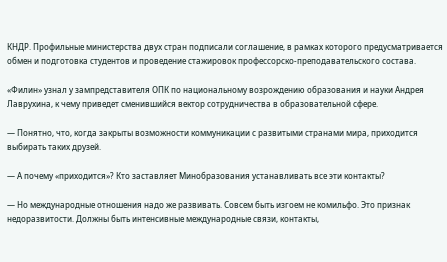КНДР. Профильные министерства двух стран подписали соглашение, в рамках которого предусматривается обмен и подготовка студентов и проведение стажировок профессорско-преподавательского состава.

«Филин» узнал у зампредставителя ОПК по национальному возрождению образования и науки Андрея Лаврухина, к чему приведет сменившийся вектор сотрудничества в образовательной сфере.

— Понятно, что, когда закрыты возможности коммуникации с развитыми странами мира, приходится выбирать таких друзей.

— А почему «приходится»? Кто заставляет Минобразования устанавливать все эти контакты?

— Но международные отношения надо же развивать. Совсем быть изгоем не комильфо. Это признак недоразвитости. Должны быть интенсивные международные связи, контакты,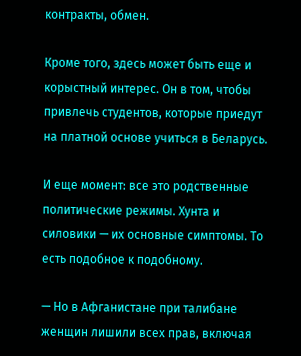контракты, обмен.

Кроме того, здесь может быть еще и корыстный интерес. Он в том, чтобы привлечь студентов, которые приедут на платной основе учиться в Беларусь.

И еще момент: все это родственные политические режимы. Хунта и силовики — их основные симптомы. То есть подобное к подобному.

— Но в Афганистане при талибане женщин лишили всех прав, включая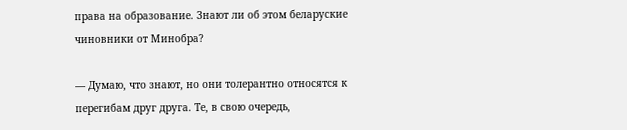права на образование. Знают ли об этом беларуские чиновники от Минобра?

— Думаю, что знают, но они толерантно относятся к перегибам друг друга. Те, в свою очередь,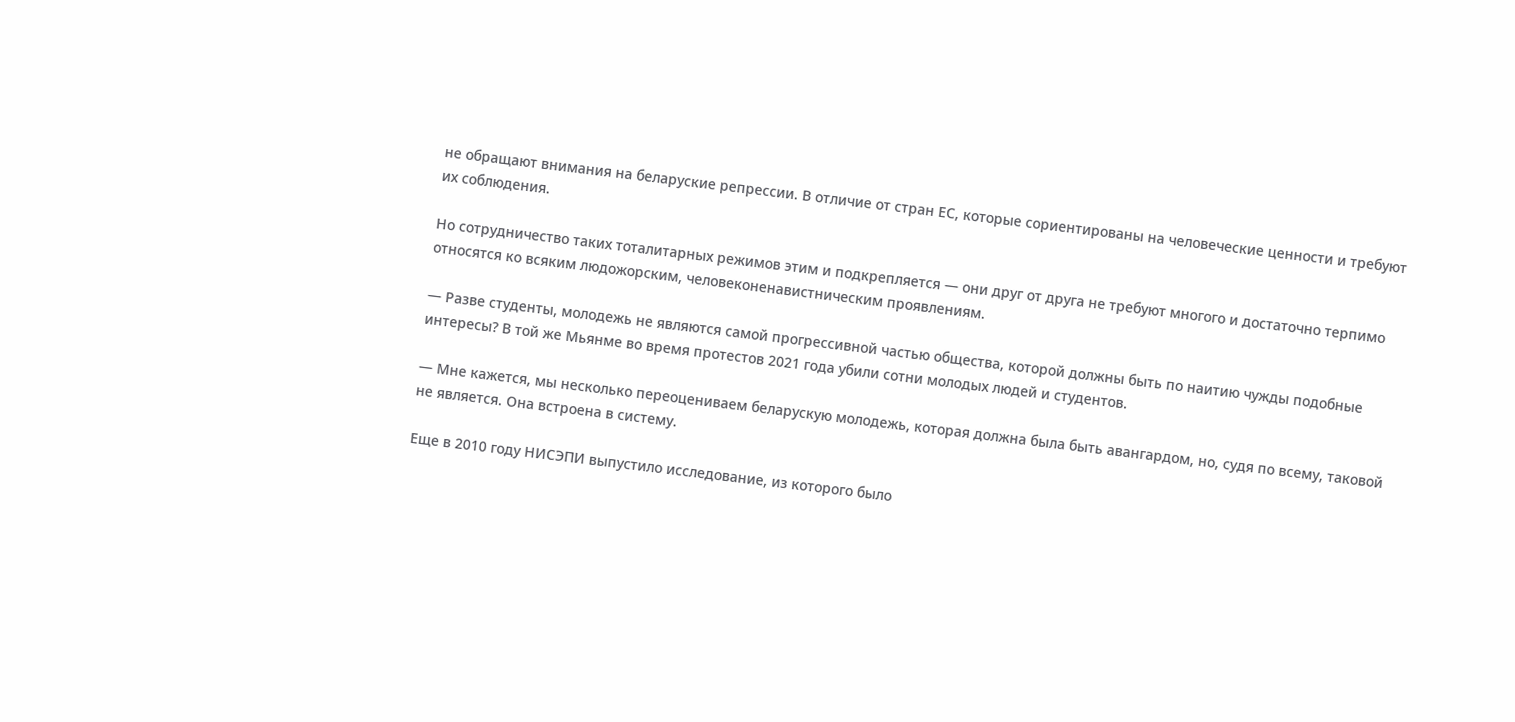не обращают внимания на беларуские репрессии. В отличие от стран ЕС, которые сориентированы на человеческие ценности и требуют их соблюдения.

Но сотрудничество таких тоталитарных режимов этим и подкрепляется — они друг от друга не требуют многого и достаточно терпимо относятся ко всяким людожорским, человеконенавистническим проявлениям.

— Разве студенты, молодежь не являются самой прогрессивной частью общества, которой должны быть по наитию чужды подобные интересы? В той же Мьянме во время протестов 2021 года убили сотни молодых людей и студентов.

— Мне кажется, мы несколько переоцениваем беларускую молодежь, которая должна была быть авангардом, но, судя по всему, таковой не является. Она встроена в систему.

Еще в 2010 году НИСЭПИ выпустило исследование, из которого было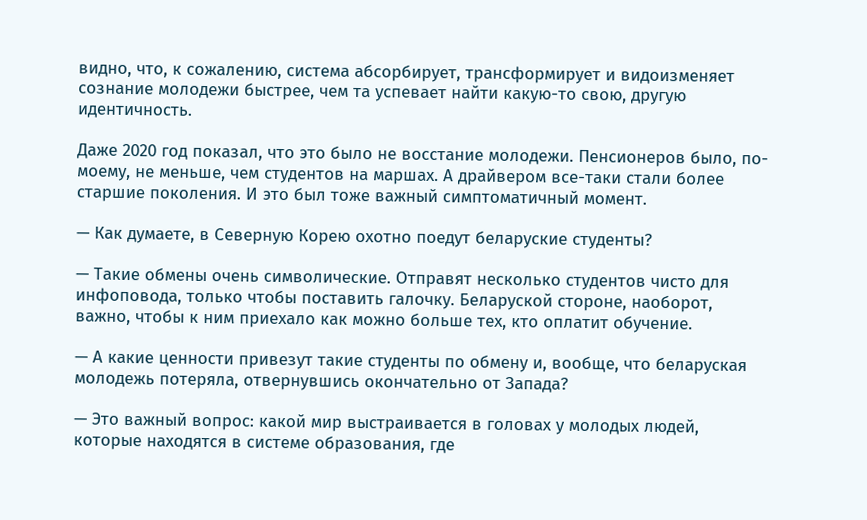видно, что, к сожалению, система абсорбирует, трансформирует и видоизменяет сознание молодежи быстрее, чем та успевает найти какую-то свою, другую идентичность.

Даже 2020 год показал, что это было не восстание молодежи. Пенсионеров было, по-моему, не меньше, чем студентов на маршах. А драйвером все-таки стали более старшие поколения. И это был тоже важный симптоматичный момент.

— Как думаете, в Северную Корею охотно поедут беларуские студенты?

— Такие обмены очень символические. Отправят несколько студентов чисто для инфоповода, только чтобы поставить галочку. Беларуской стороне, наоборот, важно, чтобы к ним приехало как можно больше тех, кто оплатит обучение.

— А какие ценности привезут такие студенты по обмену и, вообще, что беларуская молодежь потеряла, отвернувшись окончательно от Запада?

— Это важный вопрос: какой мир выстраивается в головах у молодых людей, которые находятся в системе образования, где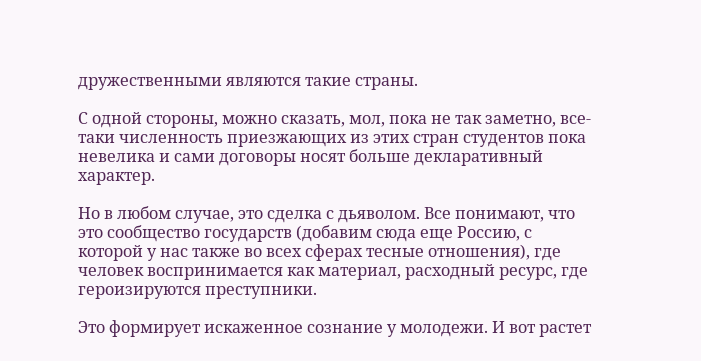дружественными являются такие страны.

С одной стороны, можно сказать, мол, пока не так заметно, все-таки численность приезжающих из этих стран студентов пока невелика и сами договоры носят больше декларативный характер.

Но в любом случае, это сделка с дьяволом. Все понимают, что это сообщество государств (добавим сюда еще Россию, с которой у нас также во всех сферах тесные отношения), где человек воспринимается как материал, расходный ресурс, где героизируются преступники.

Это формирует искаженное сознание у молодежи. И вот растет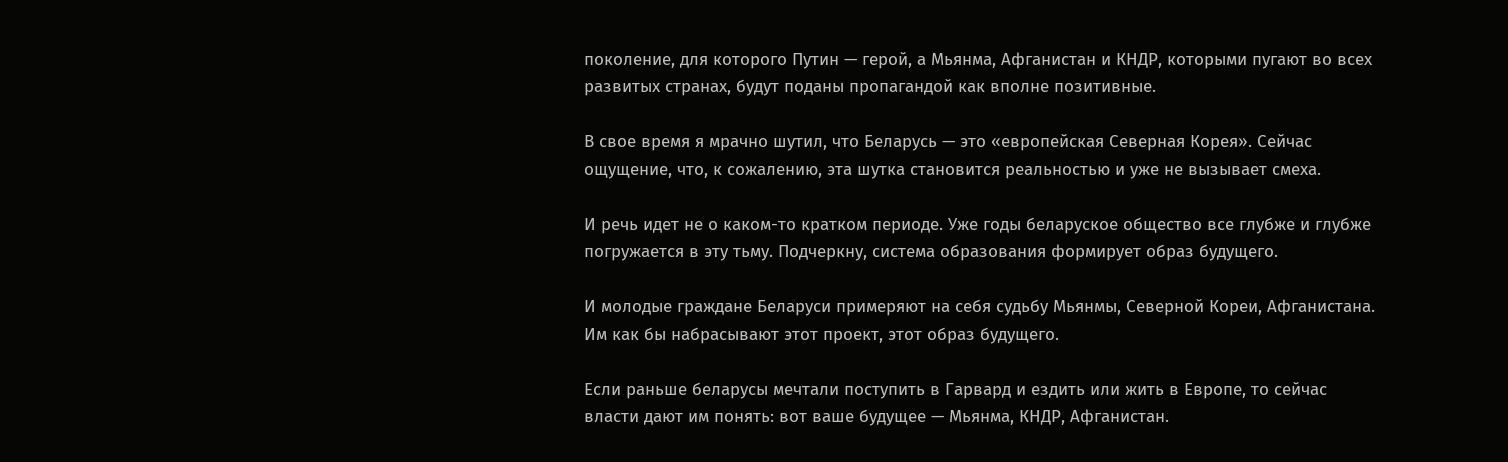поколение, для которого Путин — герой, а Мьянма, Афганистан и КНДР, которыми пугают во всех развитых странах, будут поданы пропагандой как вполне позитивные.

В свое время я мрачно шутил, что Беларусь — это «европейская Северная Корея». Сейчас ощущение, что, к сожалению, эта шутка становится реальностью и уже не вызывает смеха.

И речь идет не о каком-то кратком периоде. Уже годы беларуское общество все глубже и глубже погружается в эту тьму. Подчеркну, система образования формирует образ будущего.

И молодые граждане Беларуси примеряют на себя судьбу Мьянмы, Северной Кореи, Афганистана. Им как бы набрасывают этот проект, этот образ будущего.

Если раньше беларусы мечтали поступить в Гарвард и ездить или жить в Европе, то сейчас власти дают им понять: вот ваше будущее — Мьянма, КНДР, Афганистан.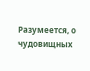Разумеется, о чудовищных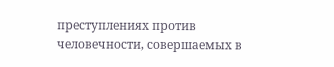преступлениях против человечности, совершаемых в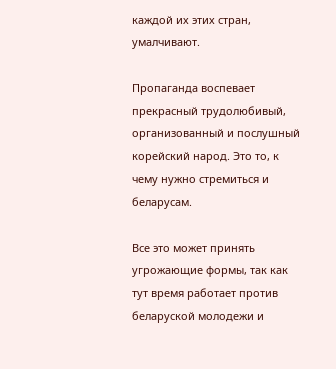каждой их этих стран, умалчивают.

Пропаганда воспевает прекрасный трудолюбивый, организованный и послушный корейский народ. Это то, к чему нужно стремиться и беларусам.

Все это может принять угрожающие формы, так как тут время работает против беларуской молодежи и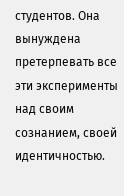студентов. Она вынуждена претерпевать все эти эксперименты над своим сознанием, своей идентичностью.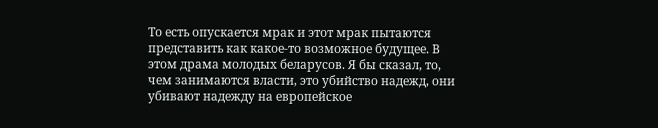То есть опускается мрак и этот мрак пытаются представить как какое-то возможное будущее. В этом драма молодых беларусов. Я бы сказал, то, чем занимаются власти, это убийство надежд, они убивают надежду на европейское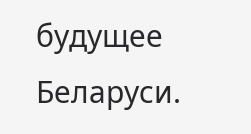будущее Беларуси.